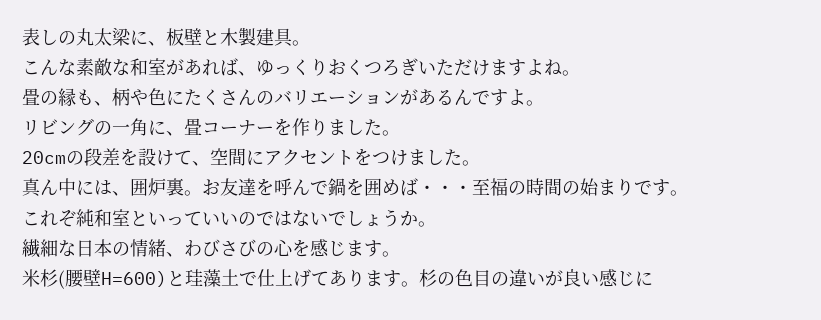表しの丸太梁に、板壁と木製建具。
こんな素敵な和室があれば、ゆっくりおくつろぎいただけますよね。
畳の縁も、柄や色にたくさんのバリエーションがあるんですよ。
リビングの一角に、畳コーナーを作りました。
20cmの段差を設けて、空間にアクセントをつけました。
真ん中には、囲炉裏。お友達を呼んで鍋を囲めば・・・至福の時間の始まりです。
これぞ純和室といっていいのではないでしょうか。
繊細な日本の情緒、わびさびの心を感じます。
米杉(腰壁H=600)と珪藻土で仕上げてあります。杉の色目の違いが良い感じに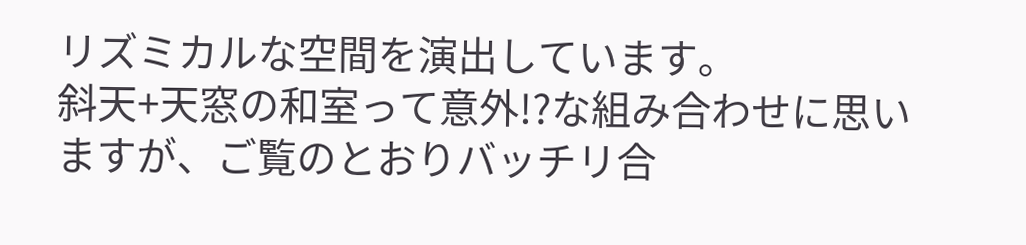リズミカルな空間を演出しています。
斜天+天窓の和室って意外!?な組み合わせに思いますが、ご覧のとおりバッチリ合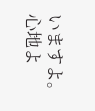いますよ。
心地よ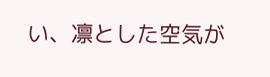い、凛とした空気が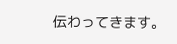伝わってきます。